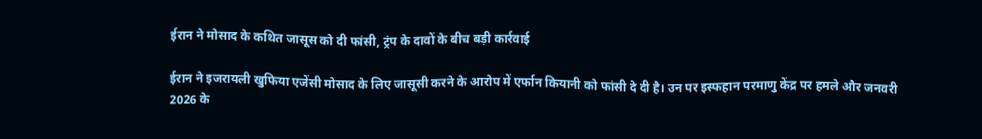ईरान ने मोसाद के कथित जासूस को दी फांसी, ट्रंप के दावों के बीच बड़ी कार्रवाई

ईरान ने इजरायली खुफिया एजेंसी मोसाद के लिए जासूसी करने के आरोप में एर्फान कियानी को फांसी दे दी है। उन पर इस्फहान परमाणु केंद्र पर हमले और जनवरी 2026 के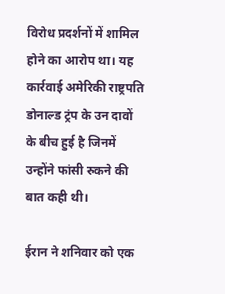विरोध प्रदर्शनों में शामिल होने का आरोप था। यह कार्रवाई अमेरिकी राष्ट्रपति डोनाल्ड ट्रंप के उन दावों के बीच हुई है जिनमें उन्होंने फांसी रुकने की बात कही थी।

ईरान ने शनिवार को एक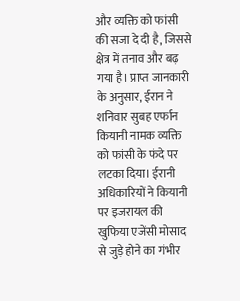और व्यक्ति को फांसी की सजा दे दी है, जिससे क्षेत्र में तनाव और बढ़ गया है। प्राप्त जानकारी के अनुसार, ईरान ने शनिवार सुबह एर्फान कियानी नामक व्यक्ति को फांसी के फंदे पर लटका दिया। ईरानी अधिकारियों ने कियानी पर इजरायल की खुफिया एजेंसी मोसाद से जुड़े होने का गंभीर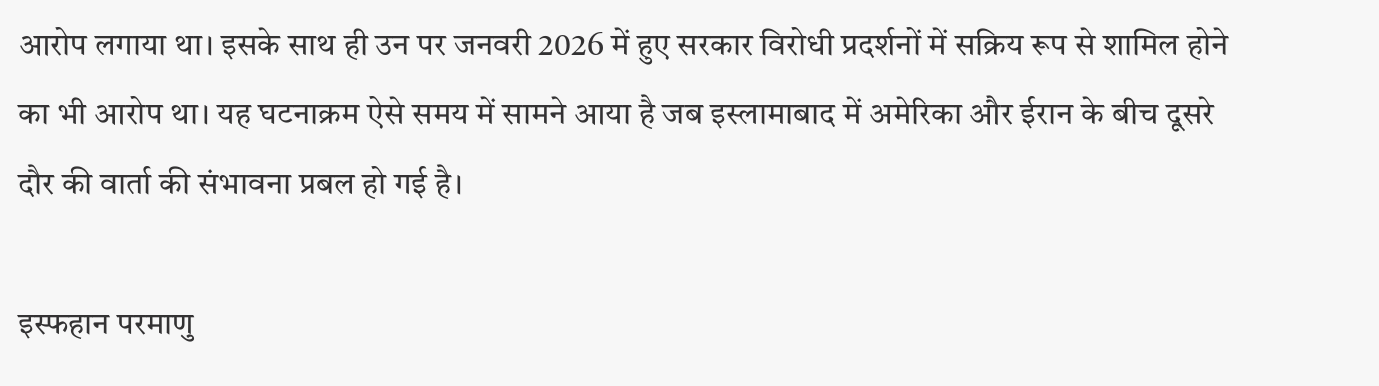आरोप लगाया था। इसके साथ ही उन पर जनवरी 2026 में हुए सरकार विरोधी प्रदर्शनों में सक्रिय रूप से शामिल होने का भी आरोप था। यह घटनाक्रम ऐसे समय में सामने आया है जब इस्लामाबाद में अमेरिका और ईरान के बीच दूसरे दौर की वार्ता की संभावना प्रबल हो गई है।

इस्फहान परमाणु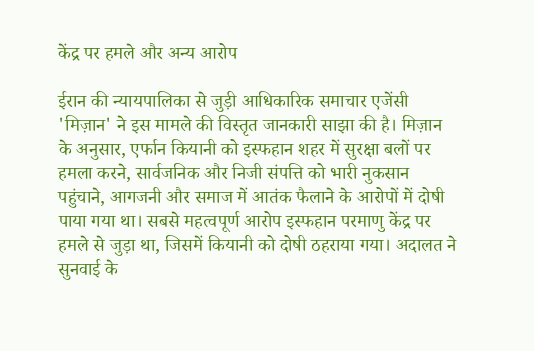केंद्र पर हमले और अन्य आरोप

ईरान की न्यायपालिका से जुड़ी आधिकारिक समाचार एजेंसी 'मिज़ान' ने इस मामले की विस्तृत जानकारी साझा की है। मिज़ान के अनुसार, एर्फान कियानी को इस्फहान शहर में सुरक्षा बलों पर हमला करने, सार्वजनिक और निजी संपत्ति को भारी नुकसान पहुंचाने, आगजनी और समाज में आतंक फैलाने के आरोपों में दोषी पाया गया था। सबसे महत्वपूर्ण आरोप इस्फहान परमाणु केंद्र पर हमले से जुड़ा था, जिसमें कियानी को दोषी ठहराया गया। अदालत ने सुनवाई के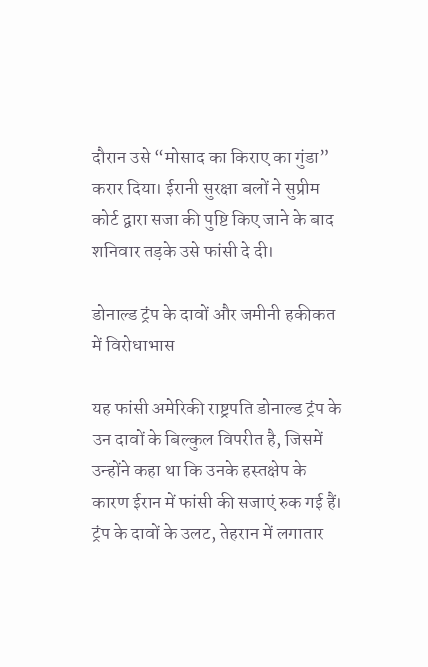दौरान उसे “मोसाद का किराए का गुंडा” करार दिया। ईरानी सुरक्षा बलों ने सुप्रीम कोर्ट द्वारा सजा की पुष्टि किए जाने के बाद शनिवार तड़के उसे फांसी दे दी।

डोनाल्ड ट्रंप के दावों और जमीनी हकीकत में विरोधाभास

यह फांसी अमेरिकी राष्ट्रपति डोनाल्ड ट्रंप के उन दावों के बिल्कुल विपरीत है, जिसमें उन्होंने कहा था कि उनके हस्तक्षेप के कारण ईरान में फांसी की सजाएं रुक गई हैं। ट्रंप के दावों के उलट, तेहरान में लगातार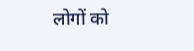लोगों को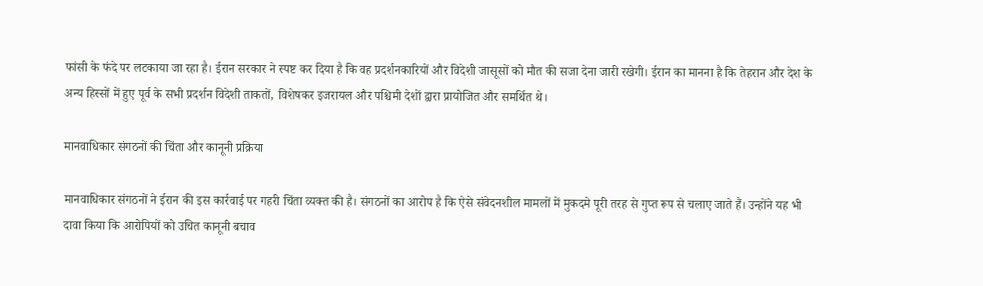फांसी के फंदे पर लटकाया जा रहा है। ईरान सरकार ने स्पष्ट कर दिया है कि वह प्रदर्शनकारियों और विदेशी जासूसों को मौत की सजा देना जारी रखेगी। ईरान का मानना है कि तेहरान और देश के अन्य हिस्सों में हुए पूर्व के सभी प्रदर्शन विदेशी ताकतों, विशेषकर इजरायल और पश्चिमी देशों द्वारा प्रायोजित और समर्थित थे।

मानवाधिकार संगठनों की चिंता और कानूनी प्रक्रिया

मानवाधिकार संगठनों ने ईरान की इस कार्रवाई पर गहरी चिंता व्यक्त की है। संगठनों का आरोप है कि ऐसे संवेदनशील मामलों में मुकदमे पूरी तरह से गुप्त रूप से चलाए जाते हैं। उन्होंने यह भी दावा किया कि आरोपियों को उचित कानूनी बचाव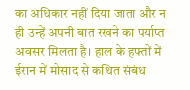का अधिकार नहीं दिया जाता और न ही उन्हें अपनी बात रखने का पर्याप्त अवसर मिलता है। हाल के हफ्तों में ईरान में मोसाद से कथित संबंध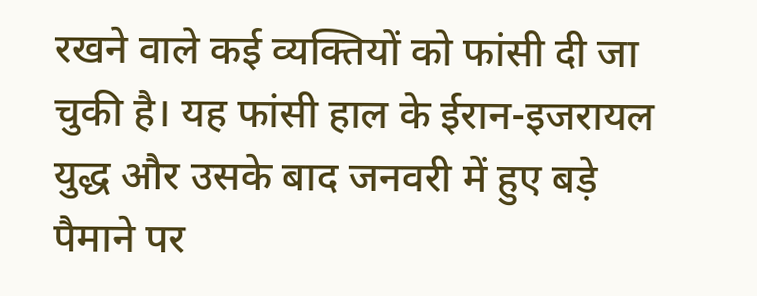रखने वाले कई व्यक्तियों को फांसी दी जा चुकी है। यह फांसी हाल के ईरान-इजरायल युद्ध और उसके बाद जनवरी में हुए बड़े पैमाने पर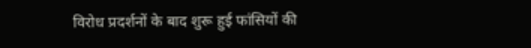विरोध प्रदर्शनों के बाद शुरू हुई फांसियों की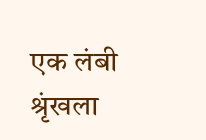एक लंबी श्रृंखला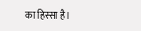का हिस्सा है।